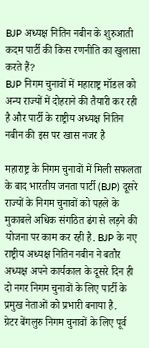BJP अध्यक्ष नितिन नबीन के शुरुआती कदम पार्टी की किस रणनीति का खुलासा करते हैं?
BJP निगम चुनावों में महाराष्ट्र मॉडल को अन्य राज्यों में दोहराने की तैयारी कर रही है और पार्टी के राष्ट्रीय अध्यक्ष नितिन नबीन की इस पर खास नजर है

महाराष्ट्र के निगम चुनावों में मिली सफलता के बाद भारतीय जनता पार्टी (BJP) दूसरे राज्यों के निगम चुनावों को पहले के मुकाबले अधिक संगठित ढंग से लड़ने की योजना पर काम कर रही है. BJP के नए राष्ट्रीय अध्यक्ष नितिन नबीन ने बतौर अध्यक्ष अपने कार्यकाल के दूसरे दिन ही दो नगर निगम चुनावों के लिए पार्टी के प्रमुख नेताओं को प्रभारी बनाया है.
ग्रेटर बेंगलुरु निगम चुनावों के लिए पूर्व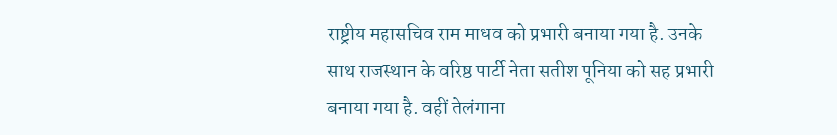राष्ट्रीय महासचिव राम माधव को प्रभारी बनाया गया है. उनके साथ राजस्थान के वरिष्ठ पार्टी नेता सतीश पूनिया को सह प्रभारी बनाया गया है. वहीं तेलंगाना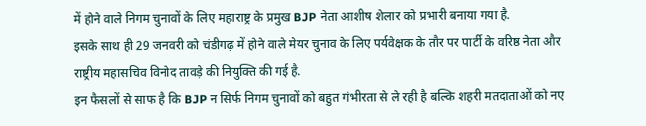में होने वाले निगम चुनावों के लिए महाराष्ट्र के प्रमुख BJP नेता आशीष शेलार को प्रभारी बनाया गया है.
इसके साथ ही 29 जनवरी को चंडीगढ़ में होने वाले मेयर चुनाव के लिए पर्यवेक्षक के तौर पर पार्टी के वरिष्ठ नेता और राष्ट्रीय महासचिव विनोद तावड़े की नियुक्ति की गई है.
इन फैसलों से साफ है कि BJP न सिर्फ निगम चुनावों को बहुत गंभीरता से ले रही है बल्कि शहरी मतदाताओं को नए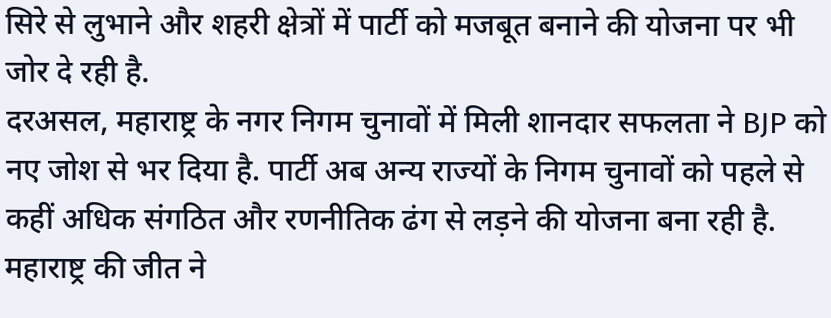सिरे से लुभाने और शहरी क्षेत्रों में पार्टी को मजबूत बनाने की योजना पर भी जोर दे रही है.
दरअसल, महाराष्ट्र के नगर निगम चुनावों में मिली शानदार सफलता ने BJP को नए जोश से भर दिया है. पार्टी अब अन्य राज्यों के निगम चुनावों को पहले से कहीं अधिक संगठित और रणनीतिक ढंग से लड़ने की योजना बना रही है. महाराष्ट्र की जीत ने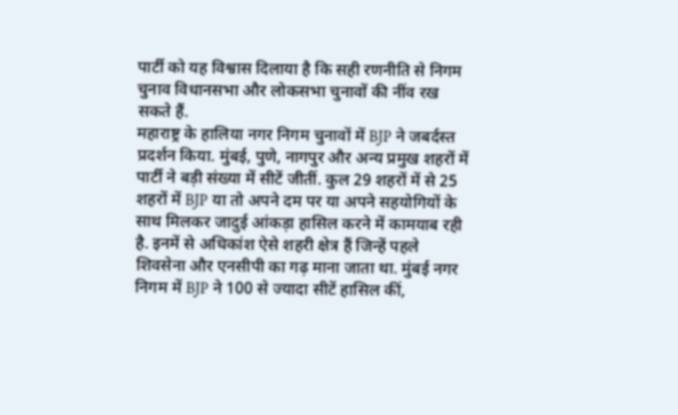पार्टी को यह विश्वास दिलाया है कि सही रणनीति से निगम चुनाव विधानसभा और लोकसभा चुनावों की नींव रख सकते हैं.
महाराष्ट्र के हालिया नगर निगम चुनावों में BJP ने जबर्दस्त प्रदर्शन किया. मुंबई, पुणे, नागपुर और अन्य प्रमुख शहरों में पार्टी ने बड़ी संख्या में सीटें जीतीं. कुल 29 शहरों में से 25 शहरों में BJP या तो अपने दम पर या अपने सहयोगियों के साथ मिलकर जादुई आंकड़ा हासिल करने में कामयाब रही है. इनमें से अधिकांश ऐसे शहरी क्षेत्र हैं जिन्हें पहले शिवसेना और एनसीपी का गढ़ माना जाता था. मुंबई नगर निगम में BJP ने 100 से ज्यादा सीटें हासिल कीं,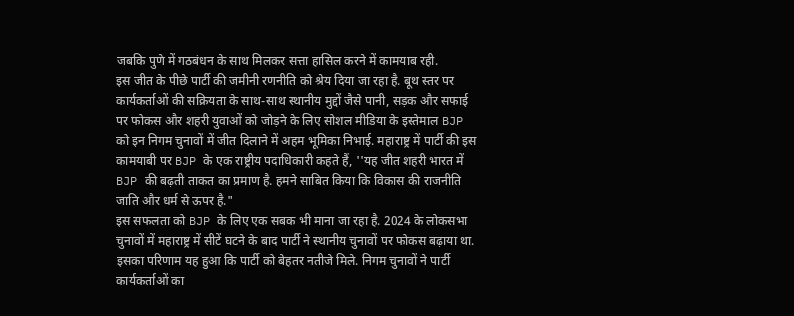जबकि पुणे में गठबंधन के साथ मिलकर सत्ता हासिल करने में कामयाब रही.
इस जीत के पीछे पार्टी की जमीनी रणनीति को श्रेय दिया जा रहा है. बूथ स्तर पर कार्यकर्ताओं की सक्रियता के साथ-साथ स्थानीय मुद्दों जैसे पानी, सड़क और सफाई पर फोकस और शहरी युवाओं को जोड़ने के लिए सोशल मीडिया के इस्तेमाल BJP को इन निगम चुनावों में जीत दिलाने में अहम भूमिका निभाई. महाराष्ट्र में पार्टी की इस कामयाबी पर BJP के एक राष्ट्रीय पदाधिकारी कहते हैं, ''यह जीत शहरी भारत में BJP की बढ़ती ताकत का प्रमाण है. हमने साबित किया कि विकास की राजनीति जाति और धर्म से ऊपर है."
इस सफलता को BJP के लिए एक सबक भी माना जा रहा है. 2024 के लोकसभा चुनावों में महाराष्ट्र में सीटें घटने के बाद पार्टी ने स्थानीय चुनावों पर फोकस बढ़ाया था. इसका परिणाम यह हुआ कि पार्टी को बेहतर नतीजे मिले. निगम चुनावों ने पार्टी कार्यकर्ताओं का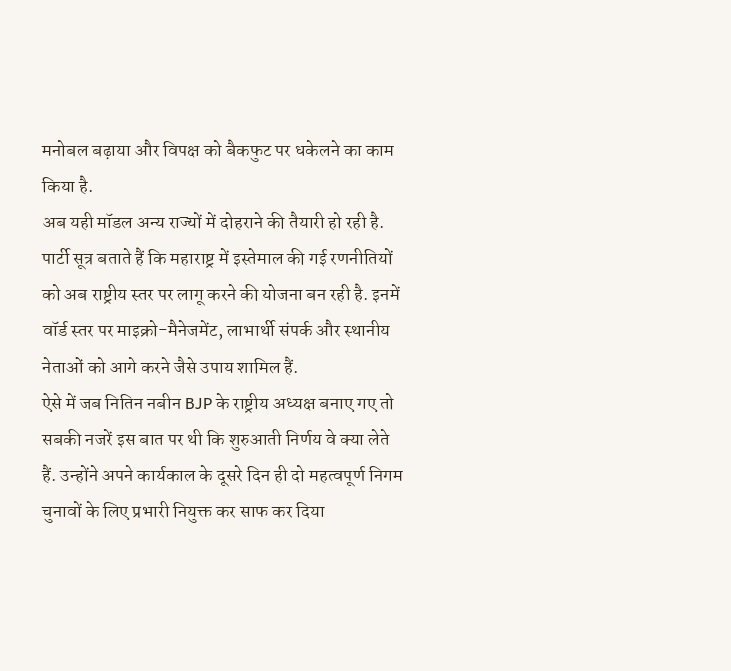मनोबल बढ़ाया और विपक्ष को बैकफुट पर धकेलने का काम किया है.
अब यही मॉडल अन्य राज्यों में दोहराने की तैयारी हो रही है. पार्टी सूत्र बताते हैं कि महाराष्ट्र में इस्तेमाल की गई रणनीतियों को अब राष्ट्रीय स्तर पर लागू करने की योजना बन रही है. इनमें वॉर्ड स्तर पर माइक्रो-मैनेजमेंट, लाभार्थी संपर्क और स्थानीय नेताओं को आगे करने जैसे उपाय शामिल हैं.
ऐसे में जब नितिन नबीन BJP के राष्ट्रीय अध्यक्ष बनाए गए तो सबकी नजरें इस बात पर थी कि शुरुआती निर्णय वे क्या लेते हैं. उन्होंने अपने कार्यकाल के दूसरे दिन ही दो महत्वपूर्ण निगम चुनावों के लिए प्रभारी नियुक्त कर साफ कर दिया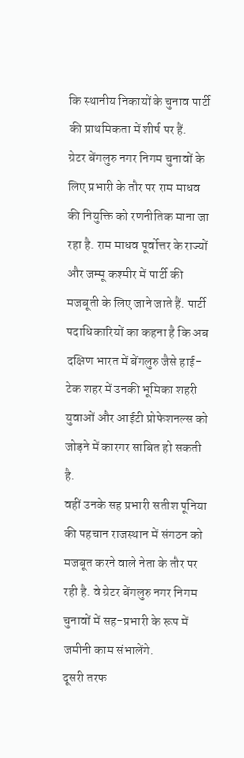कि स्थानीय निकायों के चुनाव पार्टी की प्राथमिकता में शीर्ष पर हैं.
ग्रेटर बेंगलुरु नगर निगम चुनावों के लिए प्रभारी के तौर पर राम माधव की नियुक्ति को रणनीतिक माना जा रहा है. राम माधव पूर्वोत्तर के राज्यों और जम्मू कश्मीर में पार्टी की मजबूती के लिए जाने जाते हैं. पार्टी पदाधिकारियों का कहना है कि अब दक्षिण भारत में बेंगलुरु जैसे हाई-टेक शहर में उनकी भूमिका शहरी युवाओं और आईटी प्रोफेशनल्स को जोड़ने में कारगर साबित हो सकती है.
वहीं उनके सह प्रभारी सतीश पूनिया की पहचान राजस्थान में संगठन को मजबूत करने वाले नेता के तौर पर रही है. वे ग्रेटर बेंगलुरु नगर निगम चुनावों में सह-प्रभारी के रूप में जमीनी काम संभालेंगे.
दूसरी तरफ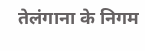तेलंगाना के निगम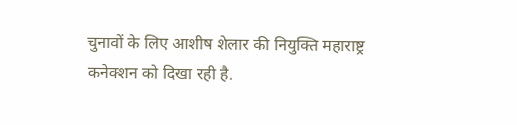चुनावों के लिए आशीष शेलार की नियुक्ति महाराष्ट्र कनेक्शन को दिखा रही है.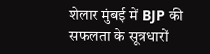शेलार मुंबई में BJP की सफलता के सूत्रधारों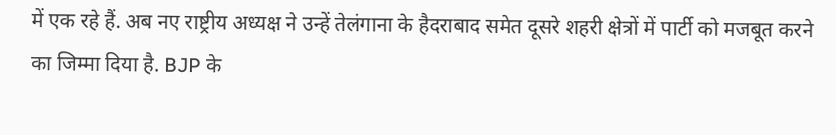में एक रहे हैं. अब नए राष्ट्रीय अध्यक्ष ने उन्हें तेलंगाना के हैदराबाद समेत दूसरे शहरी क्षेत्रों में पार्टी को मजबूत करने का जिम्मा दिया है. BJP के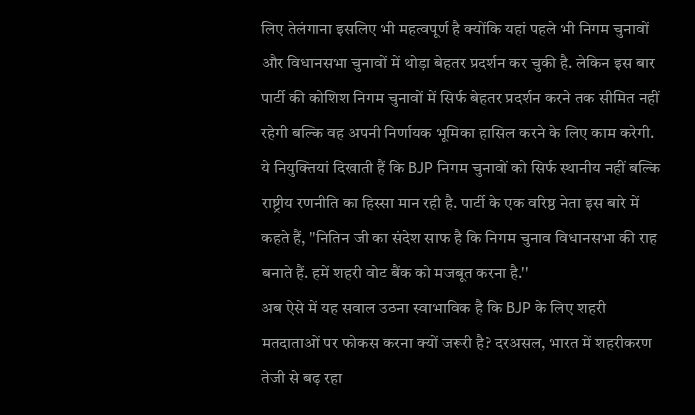लिए तेलंगाना इसलिए भी महत्वपूर्ण है क्योंकि यहां पहले भी निगम चुनावों और विधानसभा चुनावों में थोड़ा बेहतर प्रदर्शन कर चुकी है. लेकिन इस बार पार्टी की कोशिश निगम चुनावों में सिर्फ बेहतर प्रदर्शन करने तक सीमित नहीं रहेगी बल्कि वह अपनी निर्णायक भूमिका हासिल करने के लिए काम करेगी.
ये नियुक्तियां दिखाती हैं कि BJP निगम चुनावों को सिर्फ स्थानीय नहीं बल्कि राष्ट्रीय रणनीति का हिस्सा मान रही है. पार्टी के एक वरिष्ठ नेता इस बारे में कहते हैं, ''नितिन जी का संदेश साफ है कि निगम चुनाव विधानसभा की राह बनाते हैं. हमें शहरी वोट बैंक को मजबूत करना है.''
अब ऐसे में यह सवाल उठना स्वाभाविक है कि BJP के लिए शहरी मतदाताओं पर फोकस करना क्यों जरूरी है? दरअसल, भारत में शहरीकरण तेजी से बढ़ रहा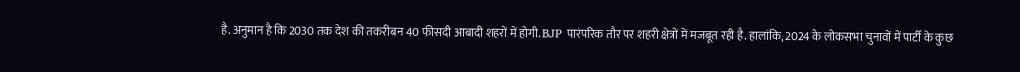है. अनुमान है कि 2030 तक देश की तकरीबन 40 फीसदी आबादी शहरों में होगी. BJP पारंपरिक तौर पर शहरी क्षेत्रों में मजबूत रही है. हालांकि, 2024 के लोकसभा चुनावों में पार्टी के कुछ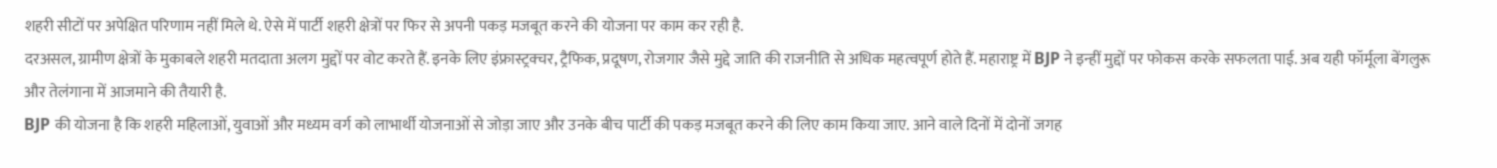शहरी सीटों पर अपेक्षित परिणाम नहीं मिले थे. ऐसे में पार्टी शहरी क्षेत्रों पर फिर से अपनी पकड़ मजबूत करने की योजना पर काम कर रही है.
दरअसल, ग्रामीण क्षेत्रों के मुकाबले शहरी मतदाता अलग मुद्दों पर वोट करते हैं. इनके लिए इंफ्रास्ट्रक्चर, ट्रैफिक, प्रदूषण, रोजगार जैसे मुद्दे जाति की राजनीति से अधिक महत्वपूर्ण होते हैं. महाराष्ट्र में BJP ने इन्हीं मुद्दों पर फोकस करके सफलता पाई. अब यही फॉर्मूला बेंगलुरू और तेलंगाना में आजमाने की तैयारी है.
BJP की योजना है कि शहरी महिलाओं, युवाओं और मध्यम वर्ग को लाभार्थी योजनाओं से जोड़ा जाए और उनके बीच पार्टी की पकड़ मजबूत करने की लिए काम किया जाए. आने वाले दिनों में दोनों जगह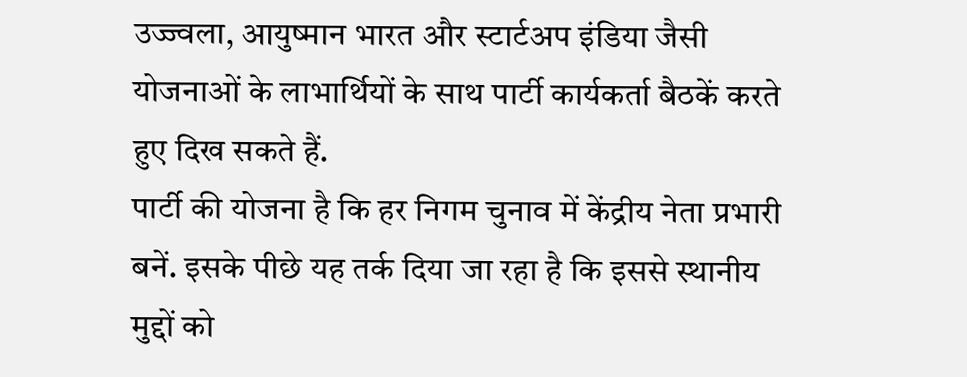उज्ज्वला, आयुष्मान भारत और स्टार्टअप इंडिया जैसी योजनाओं के लाभार्थियों के साथ पार्टी कार्यकर्ता बैठकें करते हुए दिख सकते हैं.
पार्टी की योजना है कि हर निगम चुनाव में केंद्रीय नेता प्रभारी बनें. इसके पीछे यह तर्क दिया जा रहा है कि इससे स्थानीय मुद्दों को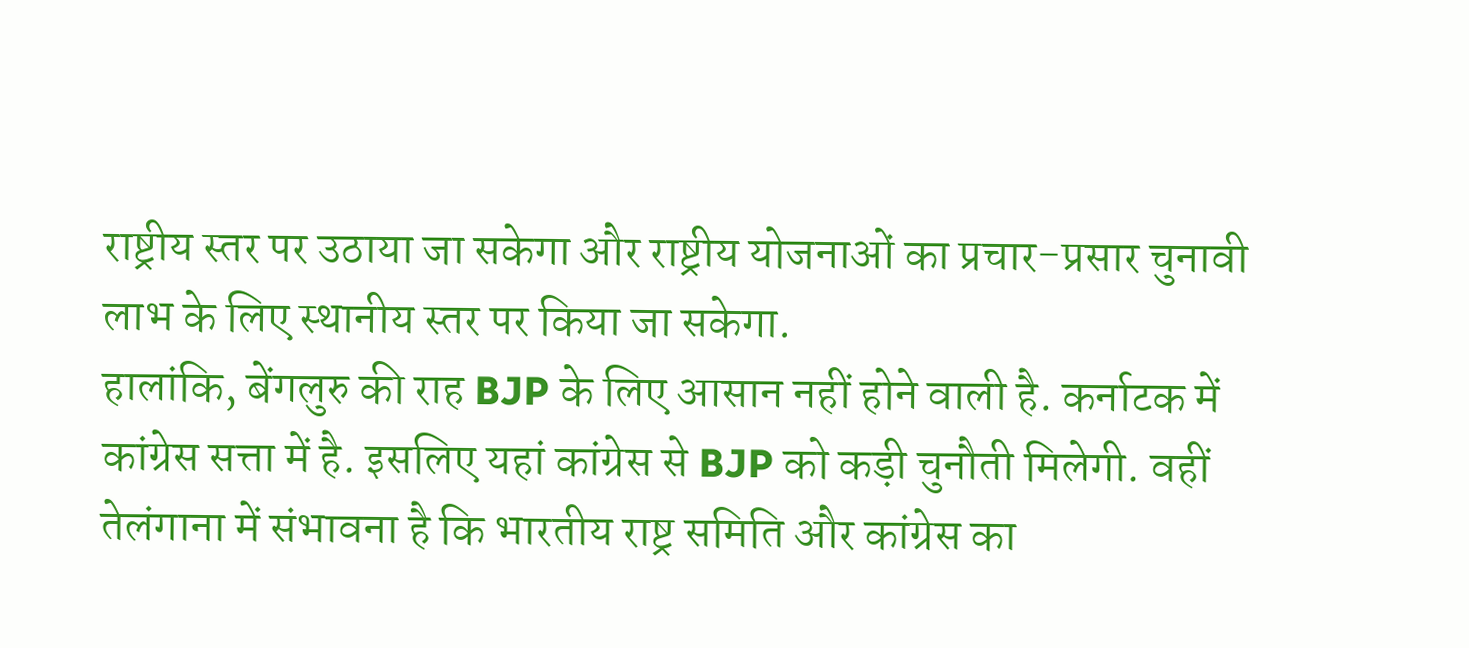राष्ट्रीय स्तर पर उठाया जा सकेगा और राष्ट्रीय योजनाओं का प्रचार-प्रसार चुनावी लाभ के लिए स्थानीय स्तर पर किया जा सकेगा.
हालांकि, बेंगलुरु की राह BJP के लिए आसान नहीं होने वाली है. कर्नाटक में कांग्रेस सत्ता में है. इसलिए यहां कांग्रेस से BJP को कड़ी चुनौती मिलेगी. वहीं तेलंगाना में संभावना है कि भारतीय राष्ट्र समिति और कांग्रेस का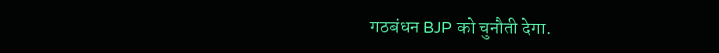गठबंधन BJP को चुनौती देगा.